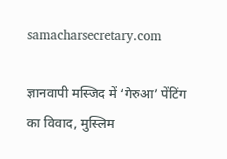samacharsecretary.com

ज्ञानवापी मस्जिद में ‘गेरुआ’ पेंटिंग का विवाद, मुस्लिम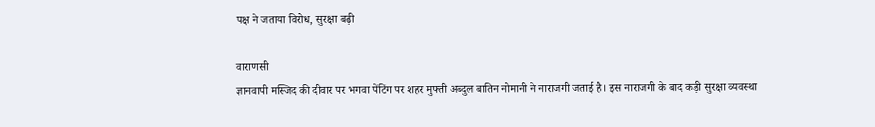पक्ष ने जताया विरोध, सुरक्षा बढ़ी

वाराणसी
ज्ञानवापी मस्जिद की दीवार पर भगवा पेंटिंग पर शहर मुफ्ती अब्दुल बातिन नोमानी ने नाराजगी जताई है। इस नाराजगी के बाद कड़ी सुरक्षा व्यवस्था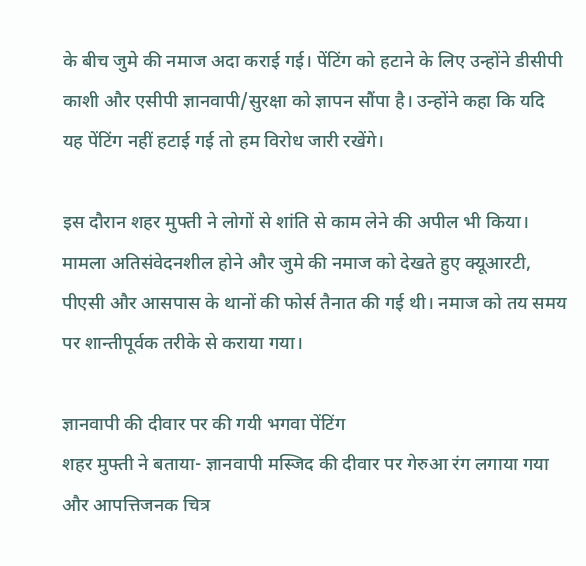के बीच जुमे की नमाज अदा कराई गई। पेंटिंग को हटाने के लिए उन्होंने डीसीपी काशी और एसीपी ज्ञानवापी/सुरक्षा को ज्ञापन सौंपा है। उन्होंने कहा कि यदि यह पेंटिंग नहीं हटाई गई तो हम विरोध जारी रखेंगे।

इस दौरान शहर मुफ्ती ने लोगों से शांति से काम लेने की अपील भी किया। मामला अतिसंवेदनशील होने और जुमे की नमाज को देखते हुए क्यूआरटी, पीएसी और आसपास के थानों की फोर्स तैनात की गई थी। नमाज को तय समय पर शान्तीपूर्वक तरीके से कराया गया।

ज्ञानवापी की दीवार पर की गयी भगवा पेंटिंग
शहर मुफ्ती ने बताया- ज्ञानवापी मस्जिद की दीवार पर गेरुआ रंग लगाया गया और आपत्तिजनक चित्र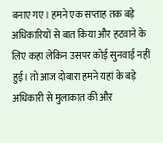बनाए गए। हमने एक सप्ताह तक बड़े अधिकारियों से बात किया और हटवाने के लिए कहा लेकिन उसपर कोई सुनवाई नहीं हुई। तो आज दोबारा हमने यहां के बड़े अधिकारी से मुलाकात की और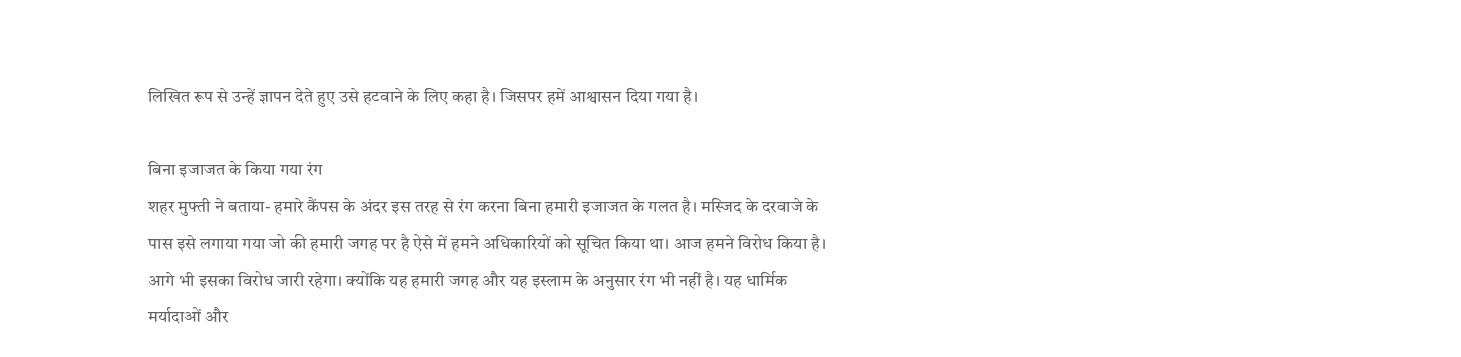लिखित रूप से उन्हें ज्ञापन देते हुए उसे हटवाने के लिए कहा है। जिसपर हमें आश्वासन दिया गया है।

बिना इजाजत के किया गया रंग
शहर मुफ्ती ने बताया- हमारे कैंपस के अंदर इस तरह से रंग करना बिना हमारी इजाजत के गलत है। मस्जिद के दरवाजे के पास इसे लगाया गया जो की हमारी जगह पर है ऐसे में हमने अधिकारियों को सूचित किया था। आज हमने विरोध किया है। आगे भी इसका विरोध जारी रहेगा। क्योंकि यह हमारी जगह और यह इस्लाम के अनुसार रंग भी नहीं है। यह धार्मिक मर्यादाओं और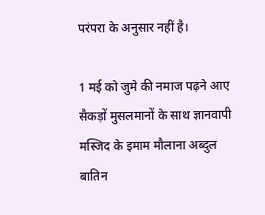परंपरा के अनुसार नहीं है।

1 मई को जुमे की नमाज पढ़ने आए सैकड़ों मुसलमानों के साथ ज्ञानवापी मस्जिद के इमाम मौलाना अब्दुल बातिन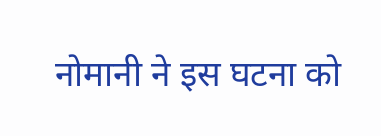नोमानी ने इस घटना को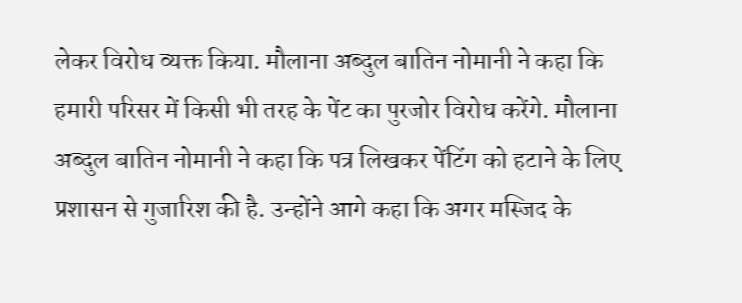लेकर विरोध व्यक्त किया. मौलाना अब्दुल बातिन नोमानी ने कहा कि हमारी परिसर में किसी भी तरह के पेंट का पुरजोर विरोध करेंगे. मौलाना अब्दुल बातिन नोमानी ने कहा कि पत्र लिखकर पेंटिंग को हटाने के लिए प्रशासन से गुजारिश की है. उन्होंने आगे कहा कि अगर मस्जिद के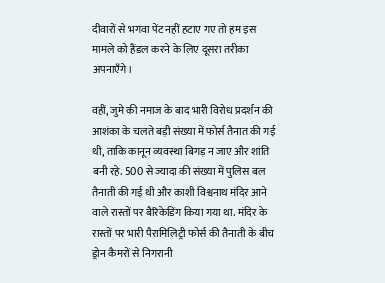दीवारों से भगवा पेंट नहीं हटाए गए तो हम इस मामले को हैंडल करने के लिए दूसरा तरीका अपनाएँगे।

वहीं, जुमे की नमाज के बाद भारी विरोध प्रदर्शन की आशंका के चलते बड़ी संख्या में फोर्स तैनात की गई थी, ताकि कानून व्यवस्था बिगड़ न जाए और शांति बनी रहे. 500 से ज्यादा की संख्या में पुलिस बल तैनाती की गई थी और काशी विश्वनाथ मंदिर आने वाले रास्तों पर बैरिकेडिंग किया गया था. मंदिर के रास्तों पर भारी पैरामिलिट्री फोर्स की तैनाती के बीच ड्रोन कैमरों से निगरानी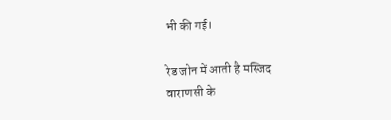भी की गई।

रेड जोन में आती है मस्जिद
वाराणसी के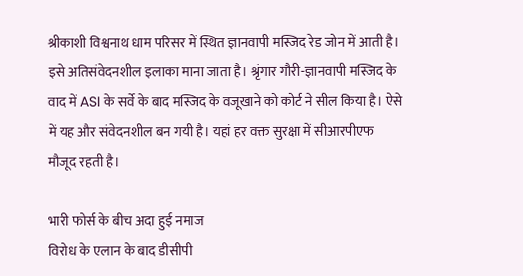श्रीकाशी विश्वनाथ धाम परिसर में स्थित ज्ञानवापी मस्जिद रेड जोन में आती है। इसे अतिसंवेदनशील इलाका माना जाता है। श्रृंगार गौरी-ज्ञानवापी मस्जिद के वाद में ASI के सर्वे के बाद मस्जिद के वजूखाने को कोर्ट ने सील किया है। ऐसे में यह और संवेदनशील बन गयी है। यहां हर वक्त सुरक्षा में सीआरपीएफ मौजूद रहती है।

भारी फोर्स के बीच अदा हुई नमाज
विरोध के एलान के बाद डीसीपी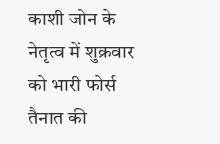काशी जोन के नेतृत्व में शुक्रवार को भारी फोर्स तैनात की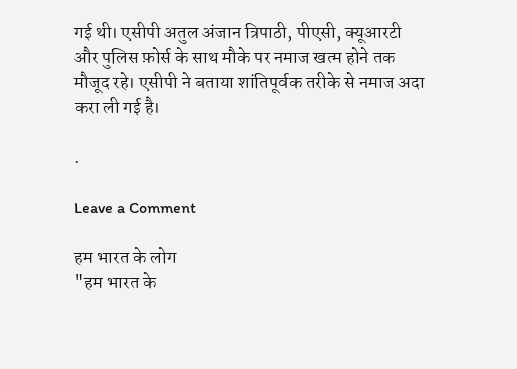गई थी। एसीपी अतुल अंजान त्रिपाठी, पीएसी, क्यूआरटी और पुलिस फ़ोर्स के साथ मौके पर नमाज खत्म होने तक मौजूद रहे। एसीपी ने बताया शांतिपूर्वक तरीके से नमाज अदा करा ली गई है।

.

Leave a Comment

हम भारत के लोग
"हम भारत के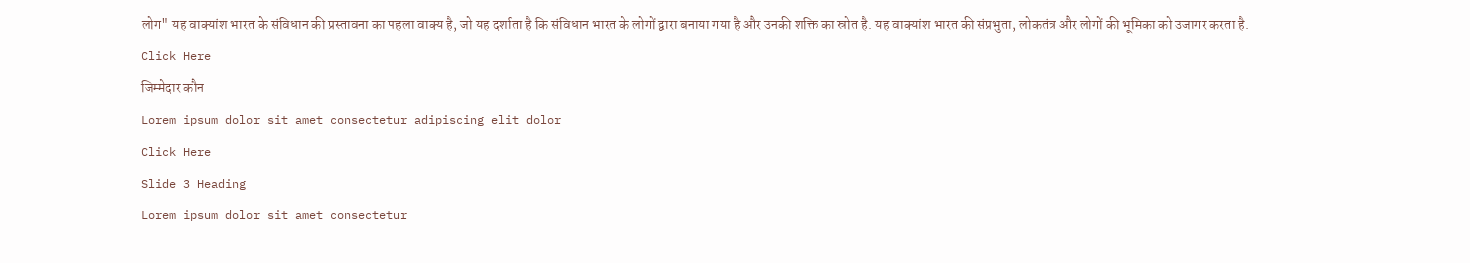लोग" यह वाक्यांश भारत के संविधान की प्रस्तावना का पहला वाक्य है, जो यह दर्शाता है कि संविधान भारत के लोगों द्वारा बनाया गया है और उनकी शक्ति का स्रोत है. यह वाक्यांश भारत की संप्रभुता, लोकतंत्र और लोगों की भूमिका को उजागर करता है.
Click Here
जिम्मेदार कौन
Lorem ipsum dolor sit amet consectetur adipiscing elit dolor
Click Here
Slide 3 Heading
Lorem ipsum dolor sit amet consectetur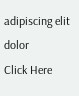adipiscing elit dolor
Click Here